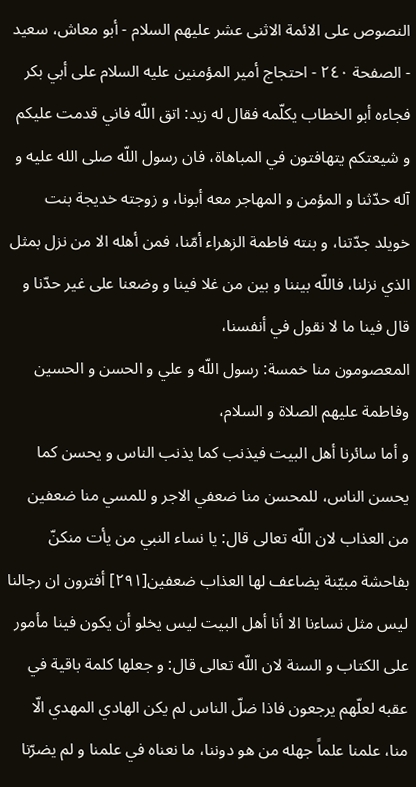النصوص على الائمة الاثنى عشر عليهم السلام - أبو معاش، سعيد - الصفحة ٢٤٠ - احتجاج أمير المؤمنين عليه السلام على أبي بكر
فجاءه أبو الخطاب يكلّمه فقال له زيد: اتق اللّه فاني قدمت عليكم و شيعتكم يتهافتون في المباهاة، فان رسول اللّه صلى الله عليه و آله حدّثنا و المؤمن و المهاجر معه أبونا، و زوجته خديجة بنت خويلد جدّتنا، و بنته فاطمة الزهراء أمّنا، فمن أهله الا من نزل بمثل الذي نزلنا، فاللّه بيننا و بين من غلا فينا و وضعنا على غير حدّنا و قال فينا ما لا نقول في أنفسنا،
المعصومون منا خمسة: رسول اللّه و علي و الحسن و الحسين وفاطمة عليهم الصلاة و السلام،
و أما سائرنا أهل البيت فيذنب كما يذنب الناس و يحسن كما يحسن الناس، للمحسن منا ضعفي الاجر و للمسي منا ضعفين من العذاب لان اللّه تعالى قال: يا نساء النبي من يأت منكنّ بفاحشة مبيّنة يضاعف لها العذاب ضعفين[٢٩١] أفترون ان رجالنا ليس مثل نساءنا الا أنا أهل البيت ليس يخلو أن يكون فينا مأمور على الكتاب و السنة لان اللّه تعالى قال: و جعلها كلمة باقية في عقبه لعلّهم يرجعون فاذا ضلّ الناس لم يكن الهادي المهدي الّا منا، علمنا علماً جهله من هو دوننا، ما نعناه في علمنا و لم يضرّنا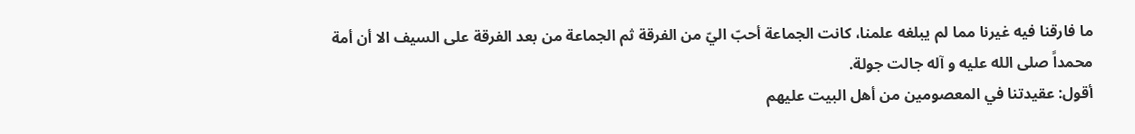ما فارقنا فيه غيرنا مما لم يبلغه علمنا، كانت الجماعة أحبّ اليّ من الفرقة ثم الجماعة من بعد الفرقة على السيف الا أن أمة محمداً صلى الله عليه و آله جالت جولة.
أقول: عقيدتنا في المعصومين من أهل البيت عليهم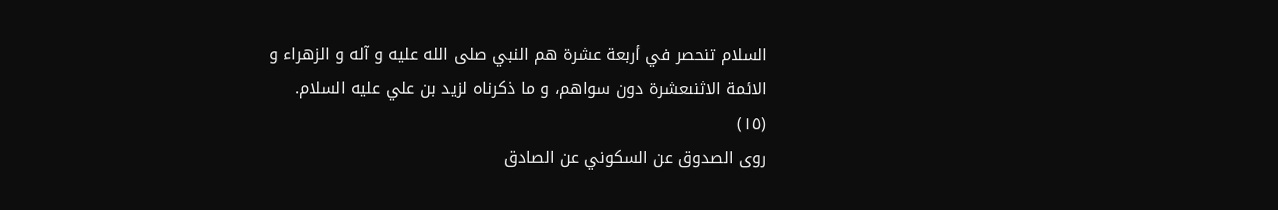السلام تنحصر في أربعة عشرة هم النبي صلى الله عليه و آله و الزهراء و الائمة الاثنىعشرة دون سواهم، و ما ذكرناه لزيد بن علي عليه السلام.
(١٥)
روى الصدوق عن السكوني عن الصادق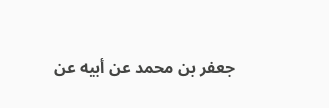جعفر بن محمد عن أبيه عن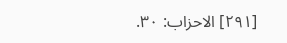[٢٩١] الاحزاب: ٣٠.